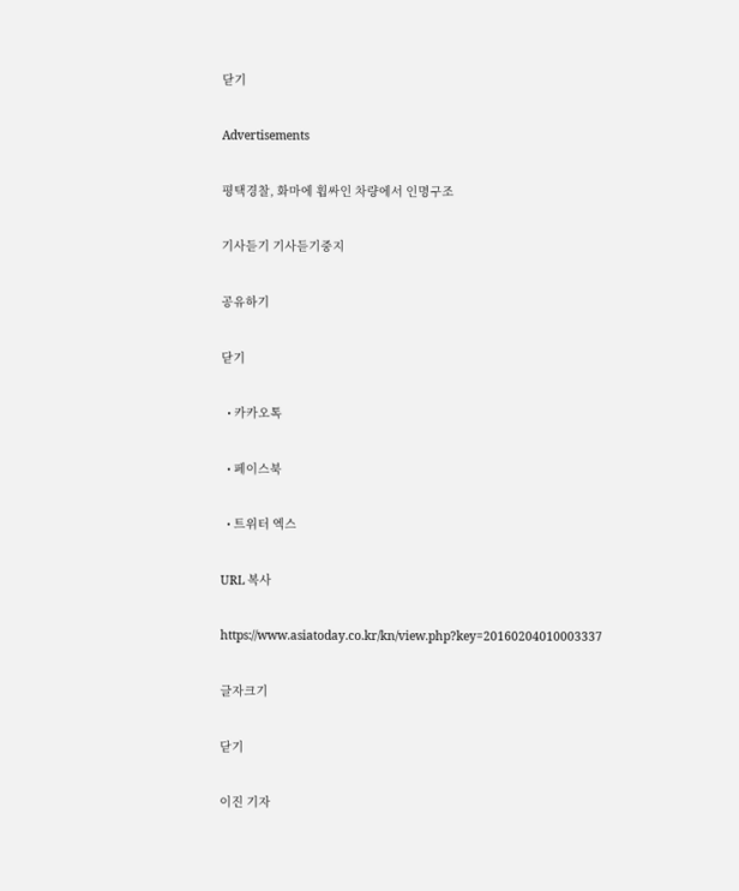닫기

Advertisements

평택경찰, 화마에 휩싸인 차량에서 인명구조

기사듣기 기사듣기중지

공유하기

닫기

  • 카카오톡

  • 페이스북

  • 트위터 엑스

URL 복사

https://www.asiatoday.co.kr/kn/view.php?key=20160204010003337

글자크기

닫기

이진 기자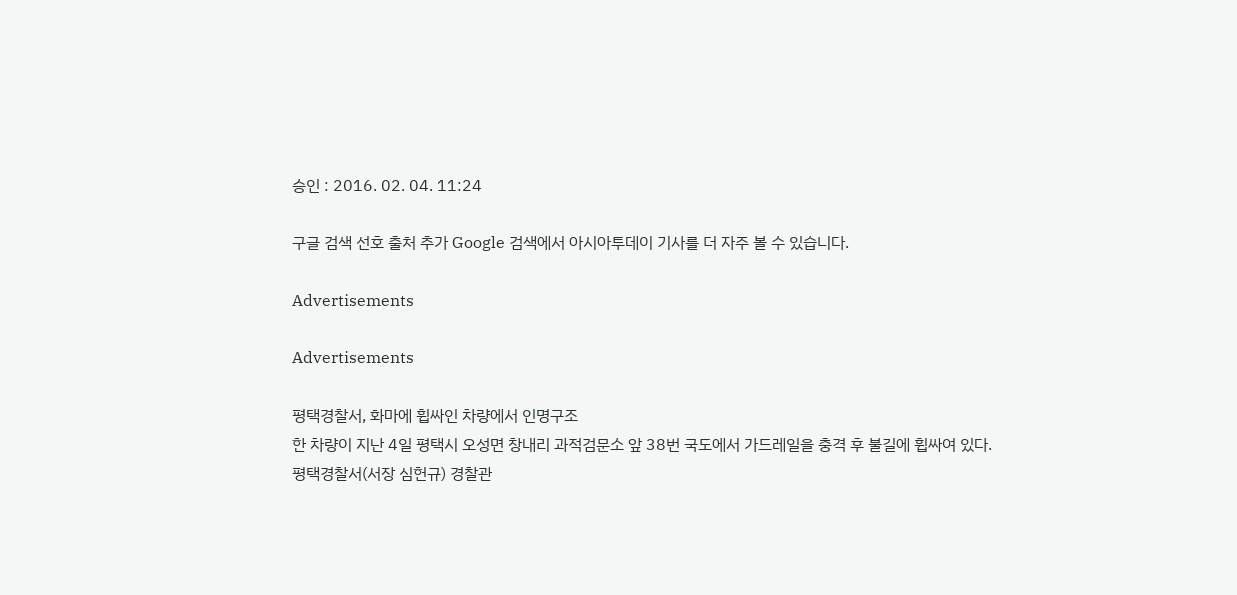승인 : 2016. 02. 04. 11:24

구글 검색 선호 출처 추가 Google 검색에서 아시아투데이 기사를 더 자주 볼 수 있습니다.

Advertisements

Advertisements

평택경찰서, 화마에 휩싸인 차량에서 인명구조
한 차량이 지난 4일 평택시 오성면 창내리 과적검문소 앞 38번 국도에서 가드레일을 충격 후 불길에 휩싸여 있다.
평택경찰서(서장 심헌규) 경찰관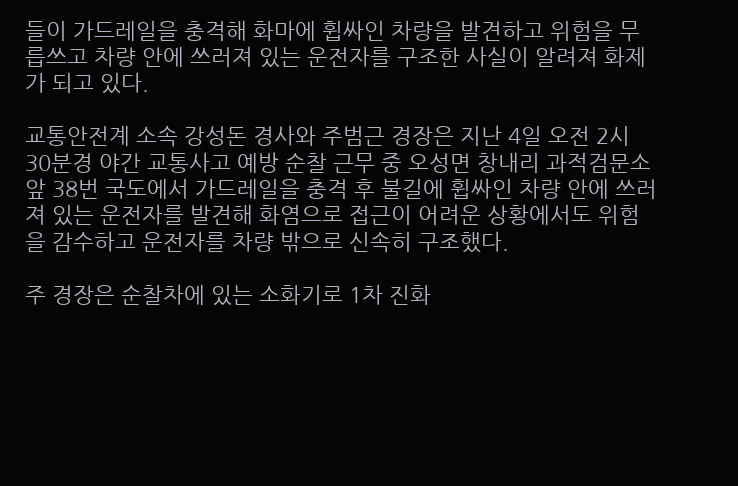들이 가드레일을 충격해 화마에 휩싸인 차량을 발견하고 위험을 무릅쓰고 차량 안에 쓰러져 있는 운전자를 구조한 사실이 알려져 화제가 되고 있다.

교통안전계 소속 강성돈 경사와 주범근 경장은 지난 4일 오전 2시 30분경 야간 교통사고 예방 순찰 근무 중 오성면 창내리 과적검문소 앞 38번 국도에서 가드레일을 충격 후 불길에 휩싸인 차량 안에 쓰러져 있는 운전자를 발견해 화염으로 접근이 어려운 상황에서도 위험을 감수하고 운전자를 차량 밖으로 신속히 구조했다.

주 경장은 순찰차에 있는 소화기로 1차 진화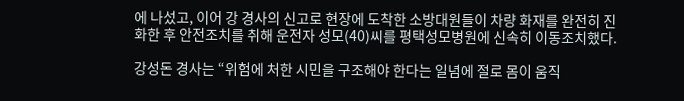에 나섰고, 이어 강 경사의 신고로 현장에 도착한 소방대원들이 차량 화재를 완전히 진화한 후 안전조치를 취해 운전자 성모(40)씨를 평택성모병원에 신속히 이동조치했다.

강성돈 경사는 “위험에 처한 시민을 구조해야 한다는 일념에 절로 몸이 움직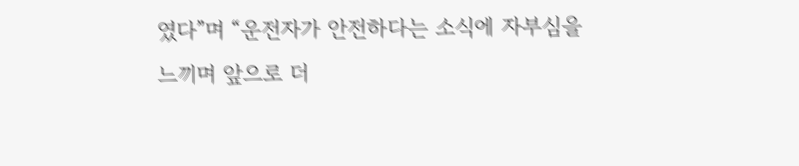였다”며 “운전자가 안전하다는 소식에 자부심을 느끼며 앞으로 더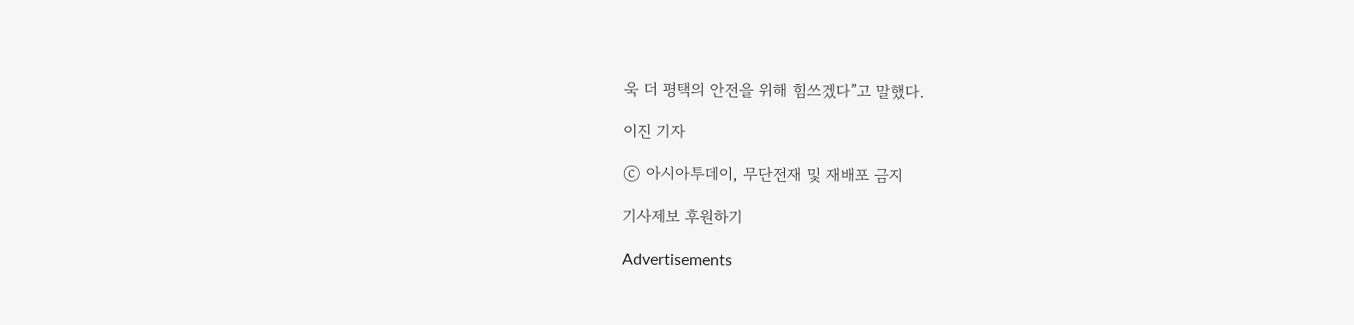욱 더 평택의 안전을 위해 힘쓰겠다”고 말했다.

이진 기자

ⓒ 아시아투데이, 무단전재 및 재배포 금지

기사제보 후원하기

Advertisements